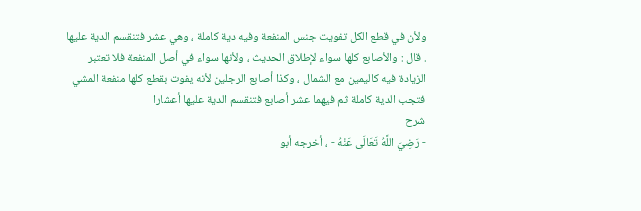ولأن في قطع الكل تفويت جنس المنفعة وفيه دية كاملة ، وهي عشر فتنقسم الدية عليها . قال : والأصابع كلها سواء لإطلاق الحديث ، ولأنها سواء في أصل المنفعة فلا تعتبر الزيادة فيه كاليمين مع الشمال ، وكذا أصابع الرجلين لأنه يفوت بقطع كلها منفعة المشي فتجب الدية كاملة ثم فيهما عشر أصابع فتنقسم الدية عليها أعشارا
شرح
- رَضِيَ اللَّهُ تَعَالَى عَنْهُ - ، أخرجه أبو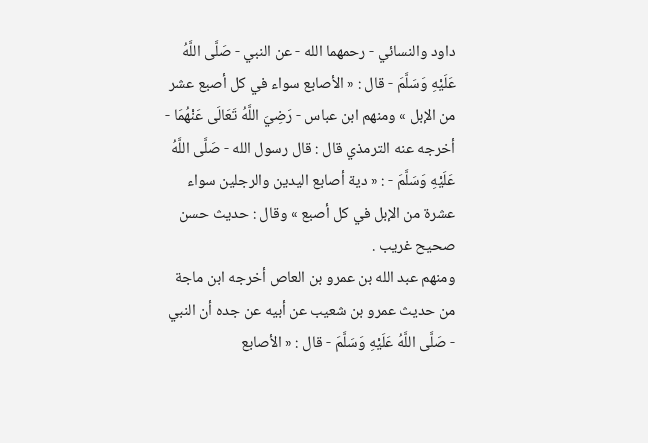داود والنسائي - رحمهما الله - عن النبي - صَلَّى اللَّهُ عَلَيْهِ وَسَلَّمَ - قال : « الأصابع سواء في كل أصبع عشر من الإبل » ومنهم ابن عباس - رَضِيَ اللَّهُ تَعَالَى عَنْهُمَا - أخرجه عنه الترمذي قال : قال رسول الله - صَلَّى اللَّهُ عَلَيْهِ وَسَلَّمَ - : « دية أصابع اليدين والرجلين سواء عشرة من الإبل في كل أصبع » وقال : حديث حسن صحيح غريب .
ومنهم عبد الله بن عمرو بن العاص أخرجه ابن ماجة من حديث عمرو بن شعيب عن أبيه عن جده أن النبي - صَلَّى اللَّهُ عَلَيْهِ وَسَلَّمَ - قال : « الأصابع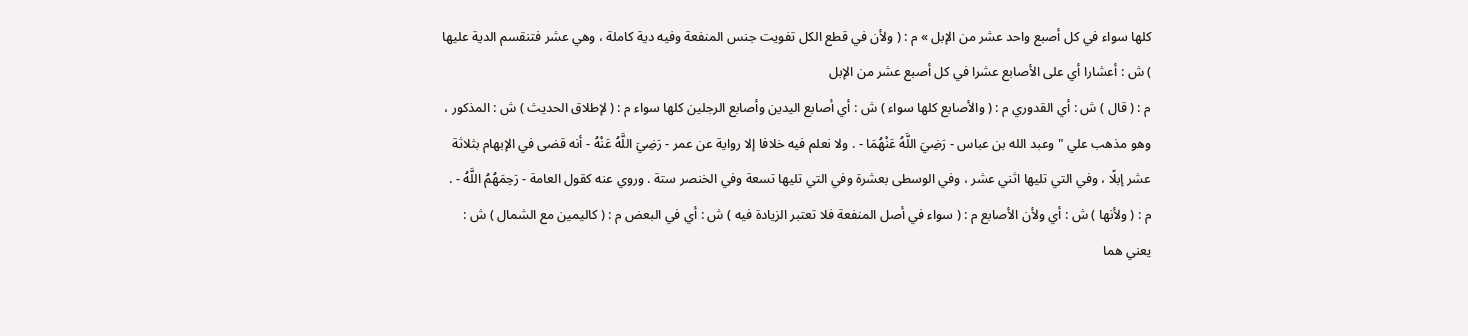كلها سواء في كل أصبع واحد عشر من الإبل » م : ( ولأن في قطع الكل تفويت جنس المنفعة وفيه دية كاملة ، وهي عشر فتنقسم الدية عليها ) ش : أعشارا أي على الأصابع عشرا في كل أصبع عشر من الإبل
م : ( قال ) ش : أي القدوري م : ( والأصابع كلها سواء ) ش : أي أصابع اليدين وأصابع الرجلين كلها سواء م : ( لإطلاق الحديث ) ش : المذكور ، وهو مذهب علي " وعبد الله بن عباس - رَضِيَ اللَّهُ عَنْهُمَا - . ولا نعلم فيه خلافا إلا رواية عن عمر - رَضِيَ اللَّهُ عَنْهُ - أنه قضى في الإبهام بثلاثة عشر إبلًا ، وفي التي تليها اثني عشر ، وفي الوسطى بعشرة وفي التي تليها تسعة وفي الخنصر ستة . وروي عنه كقول العامة - رَحِمَهُمُ اللَّهُ - .
م : ( ولأنها ) ش : أي ولأن الأصابع م : ( سواء في أصل المنفعة فلا تعتبر الزيادة فيه ) ش : أي في البعض م : ( كاليمين مع الشمال ) ش : يعني هما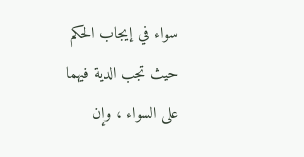سواء في إيجاب الحكم حيث تجب الدية فيهما على السواء ، وإن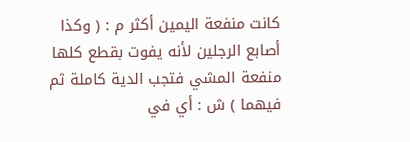كانت منفعة اليمين أكثر م : ( وكذا أصابع الرجلين لأنه يفوت بقطع كلها منفعة المشي فتجب الدية كاملة ثم فيهما ) ش : أي في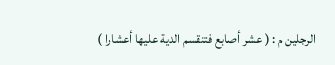الرجلين م : ( عشر أصابع فتنقسم الدية عليها أعشارا )